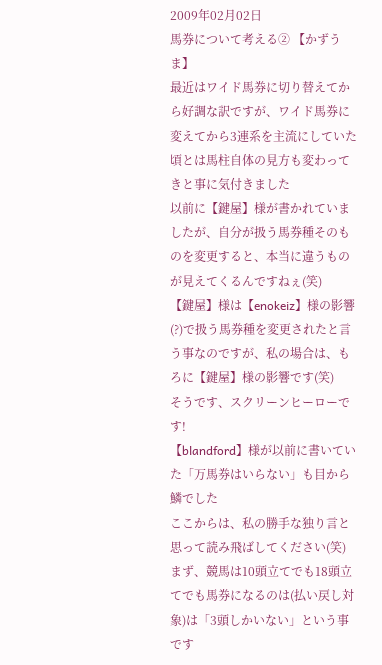2009年02月02日
馬券について考える② 【かずうま】
最近はワイド馬券に切り替えてから好調な訳ですが、ワイド馬券に変えてから3連系を主流にしていた頃とは馬柱自体の見方も変わってきと事に気付きました
以前に【鍵屋】様が書かれていましたが、自分が扱う馬券種そのものを変更すると、本当に違うものが見えてくるんですねぇ(笑)
【鍵屋】様は【enokeiz】様の影響(?)で扱う馬券種を変更されたと言う事なのですが、私の場合は、もろに【鍵屋】様の影響です(笑)
そうです、スクリーンヒーローです!
【blandford】様が以前に書いていた「万馬券はいらない」も目から鱗でした
ここからは、私の勝手な独り言と思って読み飛ばしてください(笑)
まず、競馬は10頭立てでも18頭立てでも馬券になるのは(払い戻し対象)は「3頭しかいない」という事です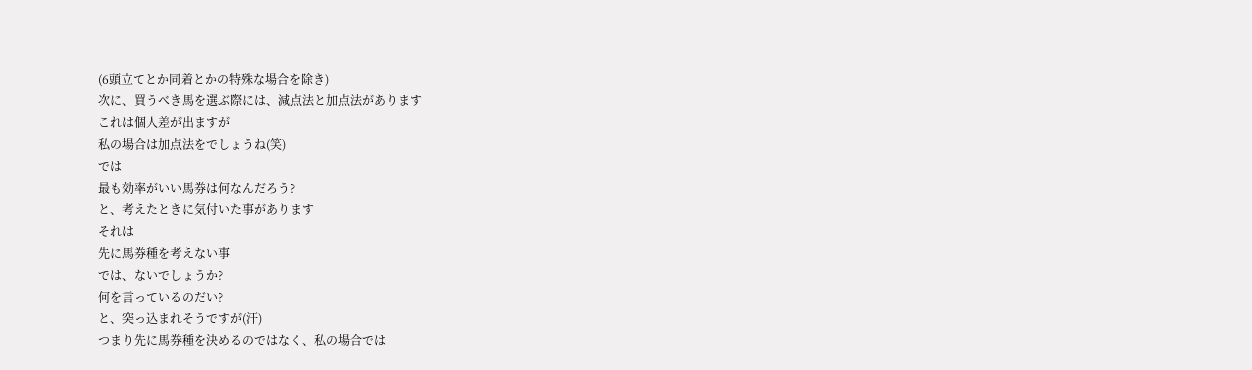(6頭立てとか同着とかの特殊な場合を除き)
次に、買うべき馬を選ぶ際には、減点法と加点法があります
これは個人差が出ますが
私の場合は加点法をでしょうね(笑)
では
最も効率がいい馬券は何なんだろう?
と、考えたときに気付いた事があります
それは
先に馬券種を考えない事
では、ないでしょうか?
何を言っているのだい?
と、突っ込まれそうですが(汗)
つまり先に馬券種を決めるのではなく、私の場合では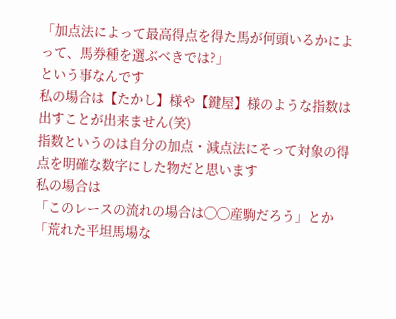「加点法によって最高得点を得た馬が何頭いるかによって、馬券種を選ぶべきでは?」
という事なんです
私の場合は【たかし】様や【鍵屋】様のような指数は出すことが出来ません(笑)
指数というのは自分の加点・減点法にそって対象の得点を明確な数字にした物だと思います
私の場合は
「このレースの流れの場合は◯◯産駒だろう」とか「荒れた平坦馬場な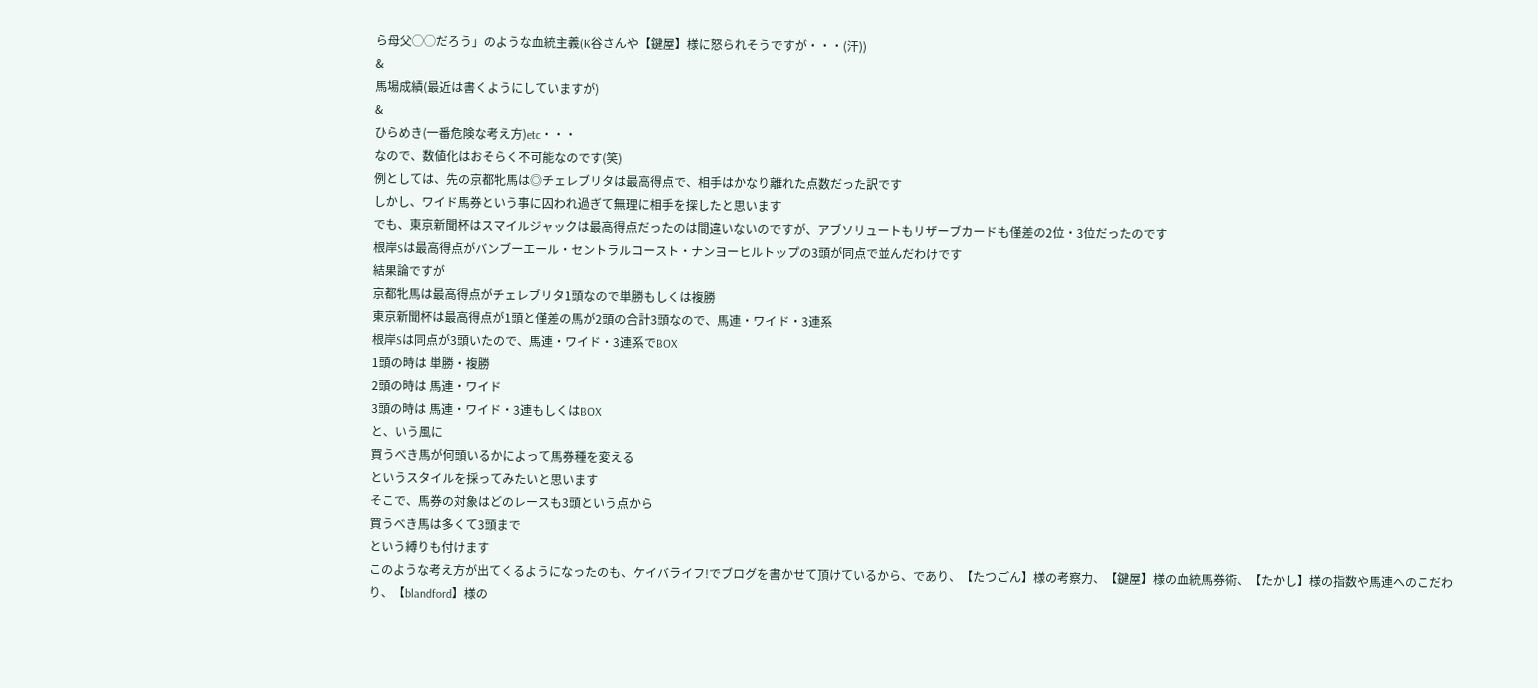ら母父◯◯だろう」のような血統主義(K谷さんや【鍵屋】様に怒られそうですが・・・(汗))
&
馬場成績(最近は書くようにしていますが)
&
ひらめき(一番危険な考え方)etc・・・
なので、数値化はおそらく不可能なのです(笑)
例としては、先の京都牝馬は◎チェレブリタは最高得点で、相手はかなり離れた点数だった訳です
しかし、ワイド馬券という事に囚われ過ぎて無理に相手を探したと思います
でも、東京新聞杯はスマイルジャックは最高得点だったのは間違いないのですが、アブソリュートもリザーブカードも僅差の2位・3位だったのです
根岸Sは最高得点がバンブーエール・セントラルコースト・ナンヨーヒルトップの3頭が同点で並んだわけです
結果論ですが
京都牝馬は最高得点がチェレブリタ1頭なので単勝もしくは複勝
東京新聞杯は最高得点が1頭と僅差の馬が2頭の合計3頭なので、馬連・ワイド・3連系
根岸Sは同点が3頭いたので、馬連・ワイド・3連系でBOX
1頭の時は 単勝・複勝
2頭の時は 馬連・ワイド
3頭の時は 馬連・ワイド・3連もしくはBOX
と、いう風に
買うべき馬が何頭いるかによって馬券種を変える
というスタイルを採ってみたいと思います
そこで、馬券の対象はどのレースも3頭という点から
買うべき馬は多くて3頭まで
という縛りも付けます
このような考え方が出てくるようになったのも、ケイバライフ!でブログを書かせて頂けているから、であり、【たつごん】様の考察力、【鍵屋】様の血統馬券術、【たかし】様の指数や馬連へのこだわり、【blandford】様の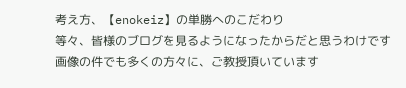考え方、【enokeiz】の単勝へのこだわり
等々、皆様のブログを見るようになったからだと思うわけです
画像の件でも多くの方々に、ご教授頂いています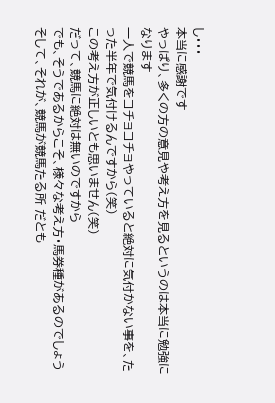し・・・
本当に感謝です
やっぱり、多くの方の意見や考え方を見るというのは本当に勉強になります
一人で競馬をコチョコチョやっていると絶対に気付かない事を、たった半年で気付けるんですから(笑)
この考え方が正しいとも思いません(笑)
だって、競馬に絶対は無いのですから
でも、そうであるからこそ、様々な考え方・馬券種があるのでしょう
そして、それが、競馬が競馬たる所 だとも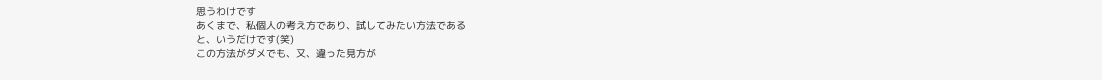思うわけです
あくまで、私個人の考え方であり、試してみたい方法である
と、いうだけです(笑)
この方法がダメでも、又、違った見方が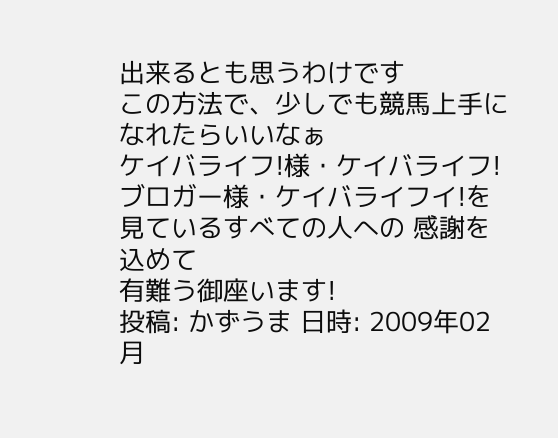出来るとも思うわけです
この方法で、少しでも競馬上手になれたらいいなぁ
ケイバライフ!様・ケイバライフ!ブロガー様・ケイバライフイ!を見ているすべての人への 感謝を込めて
有難う御座います!
投稿: かずうま 日時: 2009年02月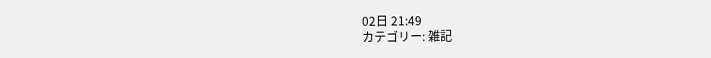02日 21:49
カテゴリー: 雑記